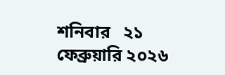শনিবার   ২১ ফেব্রুয়ারি ২০২৬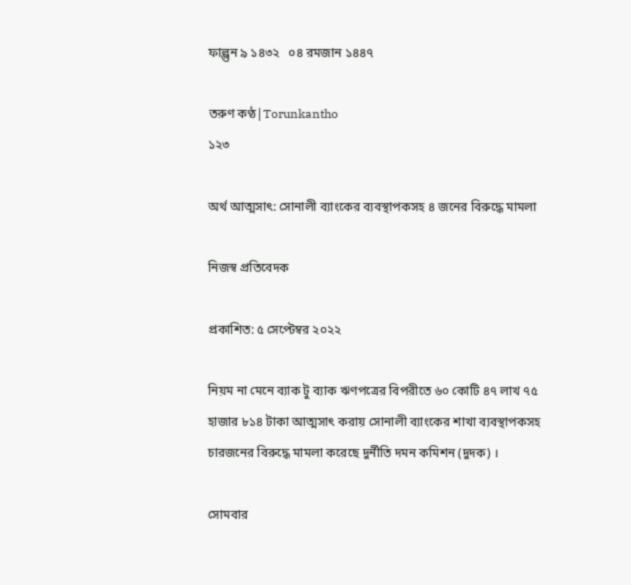ফাল্গুন ৯ ১৪৩২   ০৪ রমজান ১৪৪৭

তরুণ কণ্ঠ|Torunkantho
১২৩

অর্থ আত্মসাৎ: সোনালী ব্যাংকের ব্যবস্থাপকসহ ৪ জনের বিরুদ্ধে মামলা

নিজস্ব প্রতিবেদক

প্রকাশিত: ৫ সেপ্টেম্বর ২০২২

নিয়ম না মেনে ব্যাক টু ব্যাক ঋণপত্রের বিপরীতে ৬০ কোটি ৪৭ লাখ ৭৫ হাজার ৮১৪ টাকা আত্মসাৎ করায় সোনালী ব্যাংকের শাখা ব্যবস্থাপকসহ চারজনের বিরুদ্ধে মামলা করেছে দুর্নীতি দমন কমিশন (দুদক) ।

সোমবার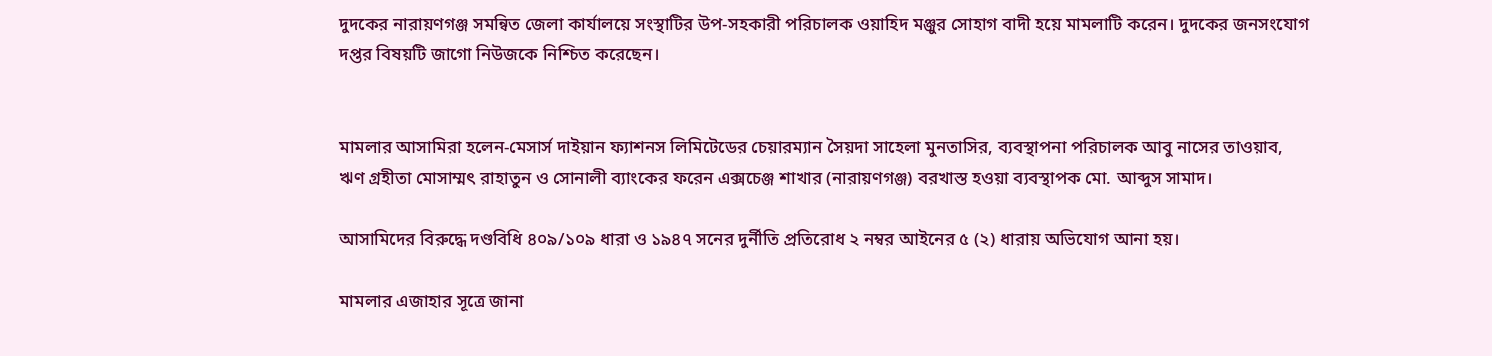দুদকের নারায়ণগঞ্জ সমন্বিত জেলা কার্যালয়ে সংস্থাটির উপ-সহকারী পরিচালক ওয়াহিদ মঞ্জুর সোহাগ বাদী হয়ে মামলাটি করেন। দুদকের জনসংযোগ দপ্তর বিষয়টি জাগো নিউজকে নিশ্চিত করেছেন।


মামলার আসামিরা হলেন-মেসার্স দাইয়ান ফ্যাশনস লিমিটেডের চেয়ারম্যান সৈয়দা সাহেলা মুনতাসির, ব্যবস্থাপনা পরিচালক আবু নাসের তাওয়াব, ঋণ গ্রহীতা মোসাম্মৎ রাহাতুন ও সোনালী ব্যাংকের ফরেন এক্সচেঞ্জ শাখার (নারায়ণগঞ্জ) বরখাস্ত হওয়া ব্যবস্থাপক মো. আব্দুস সামাদ।

আসামিদের বিরুদ্ধে দণ্ডবিধি ৪০৯/১০৯ ধারা ও ১৯৪৭ সনের দুর্নীতি প্রতিরোধ ২ নম্বর আইনের ৫ (২) ধারায় অভিযোগ আনা হয়।

মামলার এজাহার সূত্রে জানা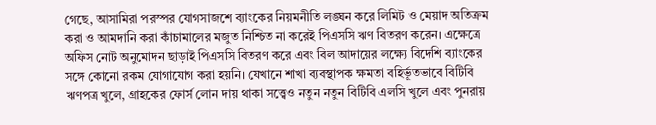গেছে, আসামিরা পরস্পর যোগসাজশে ব্যাংকের নিয়মনীতি লঙ্ঘন করে লিমিট ও মেয়াদ অতিক্রম করা ও আমদানি করা কাঁচামালের মজুত নিশ্চিত না করেই পিএসসি ঋণ বিতরণ করেন। এক্ষেত্রে অফিস নোট অনুমোদন ছাড়াই পিএসসি বিতরণ করে এবং বিল আদায়ের লক্ষ্যে বিদেশি ব্যাংকের সঙ্গে কোনো রকম যোগাযোগ করা হয়নি। যেখানে শাখা ব্যবস্থাপক ক্ষমতা বহির্ভূতভাবে বিটিবি ঋণপত্র খুলে, গ্রাহকের ফোর্স লোন দায় থাকা সত্ত্বেও নতুন নতুন বিটিবি এলসি খুলে এবং পুনরায়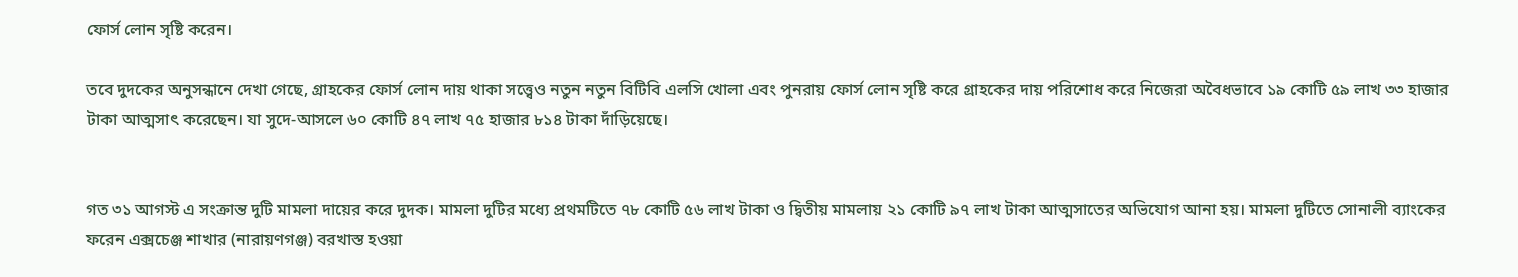ফোর্স লোন সৃষ্টি করেন।

তবে দুদকের অনুসন্ধানে দেখা গেছে, গ্রাহকের ফোর্স লোন দায় থাকা সত্ত্বেও নতুন নতুন বিটিবি এলসি খোলা এবং পুনরায় ফোর্স লোন সৃষ্টি করে গ্রাহকের দায় পরিশোধ করে নিজেরা অবৈধভাবে ১৯ কোটি ৫৯ লাখ ৩৩ হাজার টাকা আত্মসাৎ করেছেন। যা সুদে-আসলে ৬০ কোটি ৪৭ লাখ ৭৫ হাজার ৮১৪ টাকা দাঁড়িয়েছে।


গত ৩১ আগস্ট এ সংক্রান্ত দুটি মামলা দায়ের করে দুদক। মামলা দুটির মধ্যে প্রথমটিতে ৭৮ কোটি ৫৬ লাখ টাকা ও দ্বিতীয় মামলায় ২১ কোটি ৯৭ লাখ টাকা আত্মসাতের অভিযোগ আনা হয়। মামলা দুটিতে সোনালী ব্যাংকের ফরেন এক্সচেঞ্জ শাখার (নারায়ণগঞ্জ) বরখাস্ত হওয়া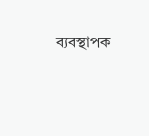ব্যবস্থাপক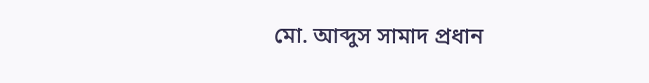মো. আব্দুস সামাদ প্রধান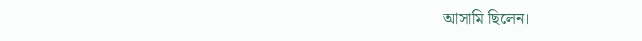আসামি ছিলেন।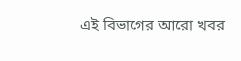এই বিভাগের আরো খবর